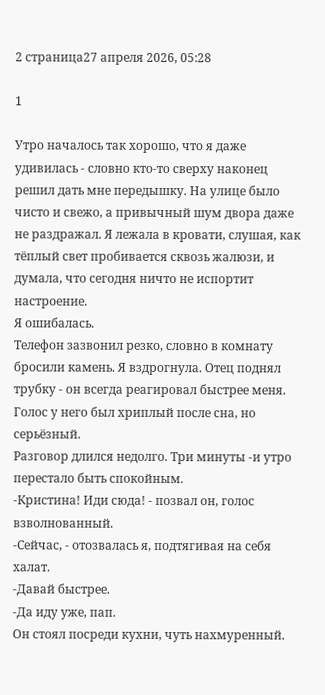2 страница27 апреля 2026, 05:28

1

Утро началось так хорошо, что я даже удивилась - словно кто-то сверху наконец решил дать мне передышку. На улице было чисто и свежо, а привычный шум двора даже не раздражал. Я лежала в кровати, слушая, как тёплый свет пробивается сквозь жалюзи, и думала, что сегодня ничто не испортит настроение.
Я ошибалась.
Телефон зазвонил резко, словно в комнату бросили камень. Я вздрогнула. Отец поднял трубку - он всегда реагировал быстрее меня. Голос у него был хриплый после сна, но серьёзный.
Разговор длился недолго. Три минуты -и утро перестало быть спокойным.
-Кристина! Иди сюда! - позвал он, голос взволнованный.
-Сейчас, - отозвалась я, подтягивая на себя халат.
-Давай быстрее.
-Да иду уже, пап.
Он стоял посреди кухни, чуть нахмуренный.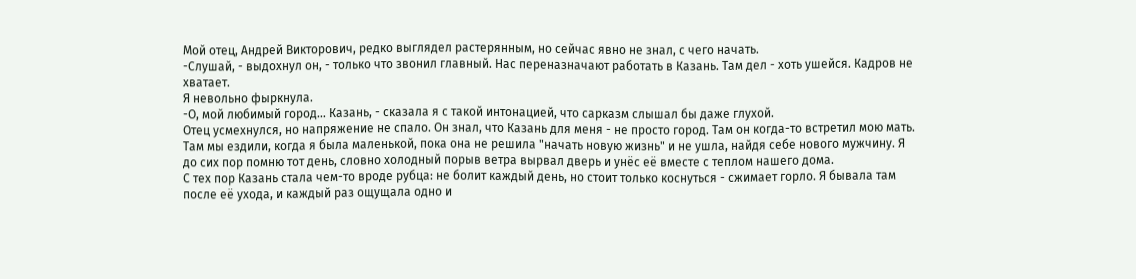Мой отец, Андрей Викторович, редко выглядел растерянным, но сейчас явно не знал, с чего начать.
-Слушай, - выдохнул он, - только что звонил главный. Нас переназначают работать в Казань. Там дел - хоть ушейся. Кадров не хватает.
Я невольно фыркнула.
-О, мой любимый город… Казань, - сказала я с такой интонацией, что сарказм слышал бы даже глухой.
Отец усмехнулся, но напряжение не спало. Он знал, что Казань для меня - не просто город. Там он когда-то встретил мою мать. Там мы ездили, когда я была маленькой, пока она не решила "начать новую жизнь" и не ушла, найдя себе нового мужчину. Я до сих пор помню тот день, словно холодный порыв ветра вырвал дверь и унёс её вместе с теплом нашего дома.
С тех пор Казань стала чем-то вроде рубца: не болит каждый день, но стоит только коснуться - сжимает горло. Я бывала там после её ухода, и каждый раз ощущала одно и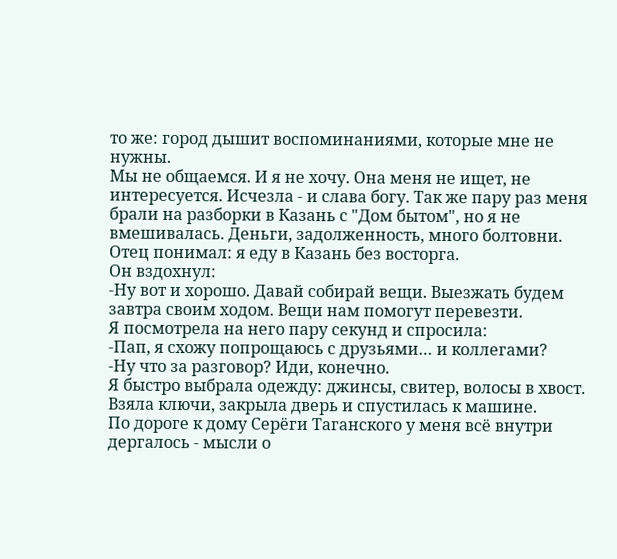то же: город дышит воспоминаниями, которые мне не нужны.
Мы не общаемся. И я не хочу. Она меня не ищет, не интересуется. Исчезла - и слава богу. Так же пару раз меня брали на разборки в Казань с "Дом бытом", но я не вмешивалась. Деньги, задолженность, много болтовни.
Отец понимал: я еду в Казань без восторга.
Он вздохнул:
-Ну вот и хорошо. Давай собирай вещи. Выезжать будем завтра своим ходом. Вещи нам помогут перевезти.
Я посмотрела на него пару секунд и спросила:
-Пап, я схожу попрощаюсь с друзьями… и коллегами?
-Ну что за разговор? Иди, конечно.
Я быстро выбрала одежду: джинсы, свитер, волосы в хвост. Взяла ключи, закрыла дверь и спустилась к машине.
По дороге к дому Серёги Таганского у меня всё внутри дергалось - мысли о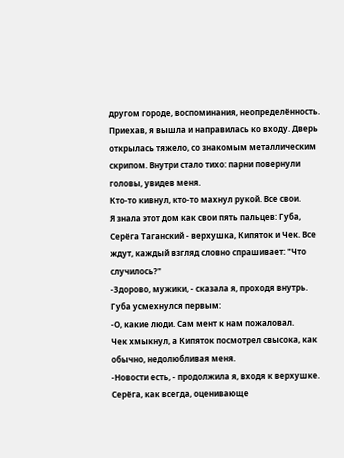другом городе, воспоминания, неопределённость.
Приехав, я вышла и направилась ко входу. Дверь открылась тяжело, со знакомым металлическим скрипом. Внутри стало тихо: парни повернули головы, увидев меня.
Кто-то кивнул, кто-то махнул рукой. Все свои.
Я знала этот дом как свои пять пальцев: Губа, Серёга Таганский - верхушка, Кипяток и Чек. Все ждут, каждый взгляд словно спрашивает: "Что случилось?"
-Здорово, мужики, - сказала я, проходя внутрь.
Губа усмехнулся первым:
-О, какие люди. Сам мент к нам пожаловал.
Чек хмыкнул, а Кипяток посмотрел свысока, как обычно, недолюбливая меня.
-Новости есть, - продолжила я, входя к верхушке.
Серёга, как всегда, оценивающе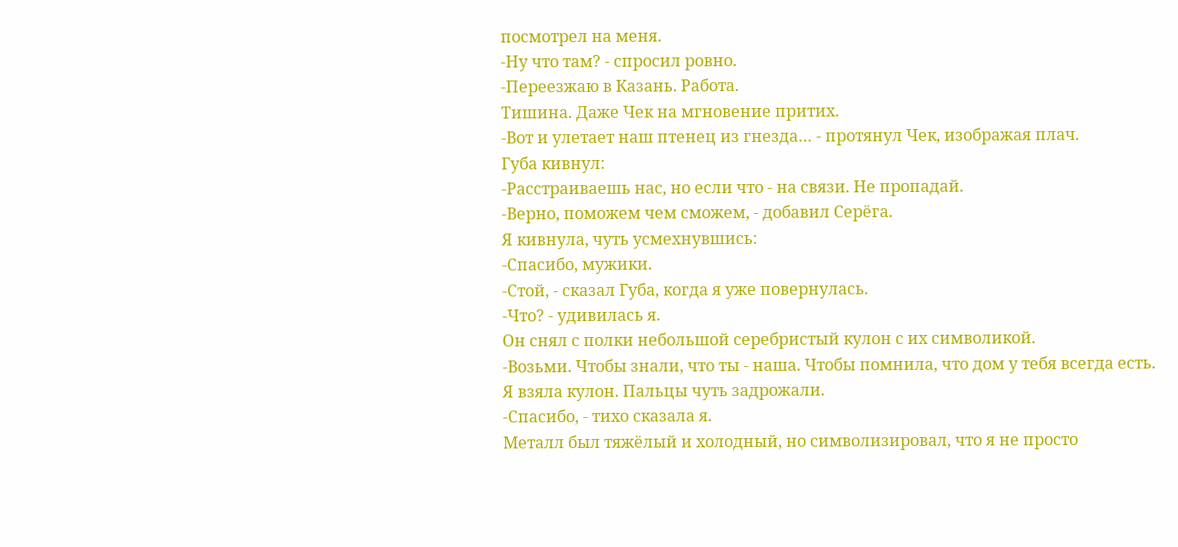посмотрел на меня.
-Ну что там? - спросил ровно.
-Переезжаю в Казань. Работа.
Тишина. Даже Чек на мгновение притих.
-Вот и улетает наш птенец из гнезда… - протянул Чек, изображая плач.
Губа кивнул:
-Расстраиваешь нас, но если что - на связи. Не пропадай.
-Верно, поможем чем сможем, - добавил Серёга.
Я кивнула, чуть усмехнувшись:
-Спасибо, мужики.
-Стой, - сказал Губа, когда я уже повернулась.
-Что? - удивилась я.
Он снял с полки небольшой серебристый кулон с их символикой.
-Возьми. Чтобы знали, что ты - наша. Чтобы помнила, что дом у тебя всегда есть.
Я взяла кулон. Пальцы чуть задрожали.
-Спасибо, - тихо сказала я.
Металл был тяжёлый и холодный, но символизировал, что я не просто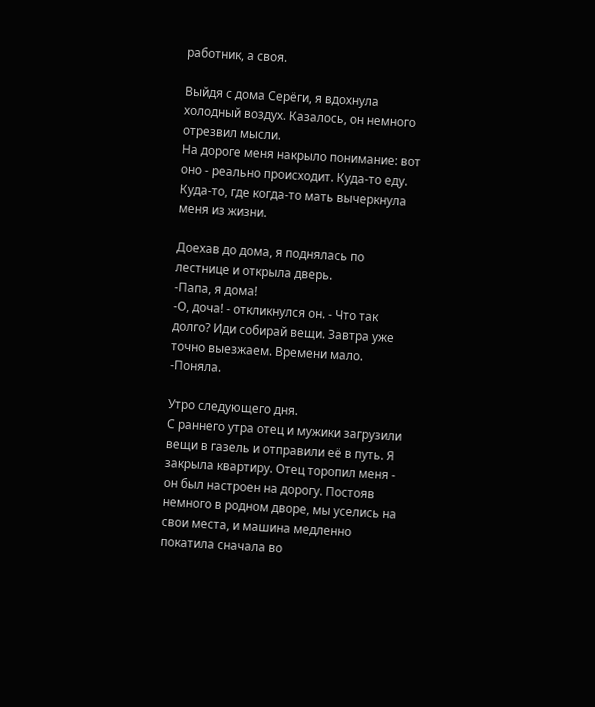работник, а своя.

Выйдя с дома Серёги, я вдохнула холодный воздух. Казалось, он немного отрезвил мысли.
На дороге меня накрыло понимание: вот оно - реально происходит. Куда-то еду. Куда-то, где когда-то мать вычеркнула меня из жизни.

Доехав до дома, я поднялась по лестнице и открыла дверь.
-Папа, я дома!
-О, доча! - откликнулся он. - Что так долго? Иди собирай вещи. Завтра уже точно выезжаем. Времени мало.
-Поняла.

Утро следующего дня.
С раннего утра отец и мужики загрузили вещи в газель и отправили её в путь. Я закрыла квартиру. Отец торопил меня - он был настроен на дорогу. Постояв немного в родном дворе, мы уселись на свои места, и машина медленно покатила сначала во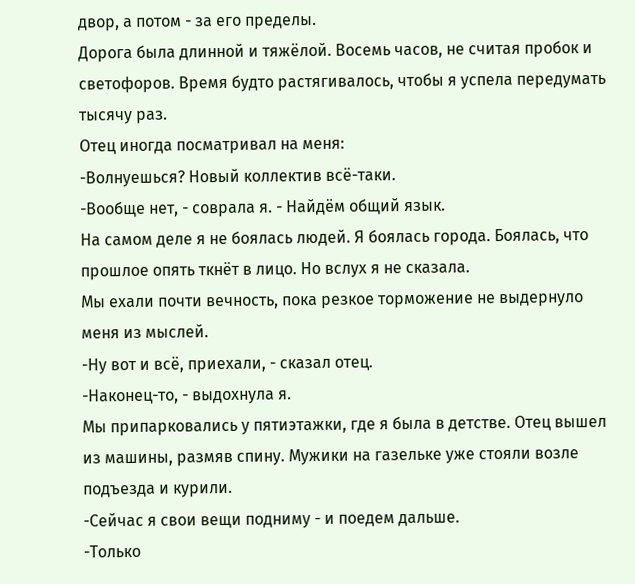двор, а потом - за его пределы.
Дорога была длинной и тяжёлой. Восемь часов, не считая пробок и светофоров. Время будто растягивалось, чтобы я успела передумать тысячу раз.
Отец иногда посматривал на меня:
-Волнуешься? Новый коллектив всё-таки.
-Вообще нет, - соврала я. - Найдём общий язык.
На самом деле я не боялась людей. Я боялась города. Боялась, что прошлое опять ткнёт в лицо. Но вслух я не сказала.
Мы ехали почти вечность, пока резкое торможение не выдернуло меня из мыслей.
-Ну вот и всё, приехали, - сказал отец.
-Наконец-то, - выдохнула я.
Мы припарковались у пятиэтажки, где я была в детстве. Отец вышел из машины, размяв спину. Мужики на газельке уже стояли возле подъезда и курили.
-Сейчас я свои вещи подниму - и поедем дальше.
-Только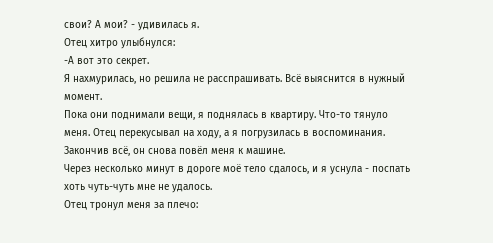свои? А мои? - удивилась я.
Отец хитро улыбнулся:
-А вот это секрет.
Я нахмурилась, но решила не расспрашивать. Всё выяснится в нужный момент.
Пока они поднимали вещи, я поднялась в квартиру. Что-то тянуло меня. Отец перекусывал на ходу, а я погрузилась в воспоминания. Закончив всё, он снова повёл меня к машине.
Через несколько минут в дороге моё тело сдалось, и я уснула - поспать хоть чуть-чуть мне не удалось.
Отец тронул меня за плечо: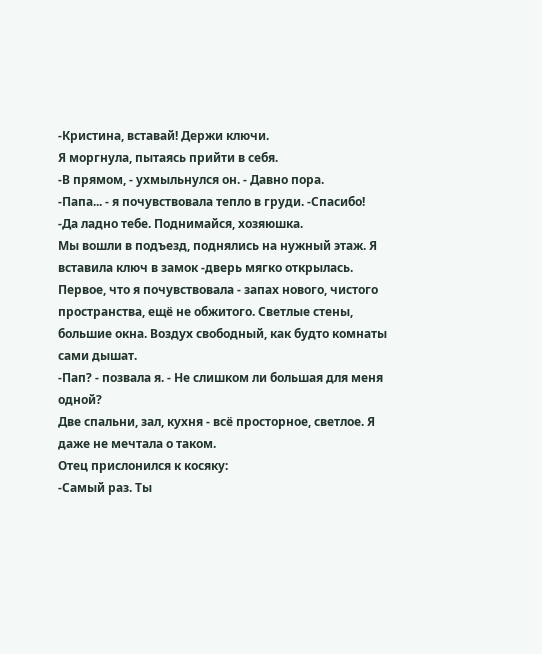-Кристина, вставай! Держи ключи.
Я моргнула, пытаясь прийти в себя.
-В прямом, - ухмыльнулся он. - Давно пора.
-Папа... - я почувствовала тепло в груди. -Спасибо!
-Да ладно тебе. Поднимайся, хозяюшка.
Мы вошли в подъезд, поднялись на нужный этаж. Я вставила ключ в замок -дверь мягко открылась.
Первое, что я почувствовала - запах нового, чистого пространства, ещё не обжитого. Светлые стены, большие окна. Воздух свободный, как будто комнаты сами дышат.
-Пап? - позвала я. - Не слишком ли большая для меня одной?
Две спальни, зал, кухня - всё просторное, светлое. Я даже не мечтала о таком.
Отец прислонился к косяку:
-Самый раз. Ты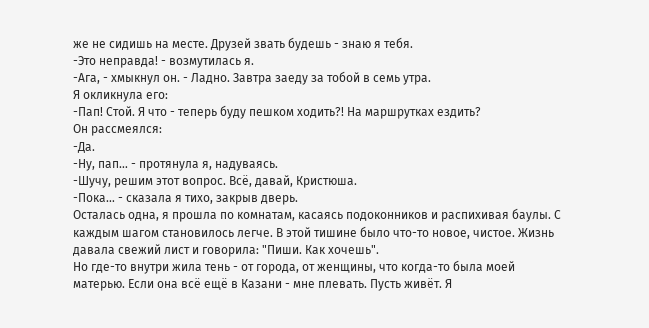же не сидишь на месте. Друзей звать будешь - знаю я тебя.
-Это неправда! - возмутилась я.
-Ага, - хмыкнул он. - Ладно. Завтра заеду за тобой в семь утра.
Я окликнула его:
-Пап! Стой. Я что - теперь буду пешком ходить?! На маршрутках ездить?
Он рассмеялся:
-Да.
-Ну, пап… - протянула я, надуваясь.
-Шучу, решим этот вопрос. Всё, давай, Кристюша.
-Пока… - сказала я тихо, закрыв дверь.
Осталась одна, я прошла по комнатам, касаясь подоконников и распихивая баулы. С каждым шагом становилось легче. В этой тишине было что-то новое, чистое. Жизнь давала свежий лист и говорила: "Пиши. Как хочешь".
Но где-то внутри жила тень - от города, от женщины, что когда-то была моей матерью. Если она всё ещё в Казани - мне плевать. Пусть живёт. Я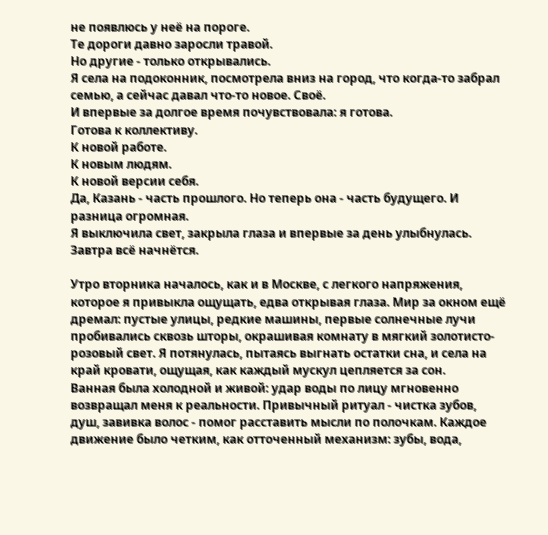не появлюсь у неё на пороге.
Те дороги давно заросли травой.
Но другие - только открывались.
Я села на подоконник, посмотрела вниз на город, что когда-то забрал семью, а сейчас давал что-то новое. Своё.
И впервые за долгое время почувствовала: я готова.
Готова к коллективу.
К новой работе.
К новым людям.
К новой версии себя.
Да, Казань - часть прошлого. Но теперь она - часть будущего. И разница огромная.
Я выключила свет, закрыла глаза и впервые за день улыбнулась.
Завтра всё начнётся.

Утро вторника началось, как и в Москве, с легкого напряжения, которое я привыкла ощущать, едва открывая глаза. Мир за окном ещё дремал: пустые улицы, редкие машины, первые солнечные лучи пробивались сквозь шторы, окрашивая комнату в мягкий золотисто-розовый свет. Я потянулась, пытаясь выгнать остатки сна, и села на край кровати, ощущая, как каждый мускул цепляется за сон.
Ванная была холодной и живой: удар воды по лицу мгновенно возвращал меня к реальности. Привычный ритуал - чистка зубов, душ, завивка волос - помог расставить мысли по полочкам. Каждое движение было четким, как отточенный механизм: зубы, вода,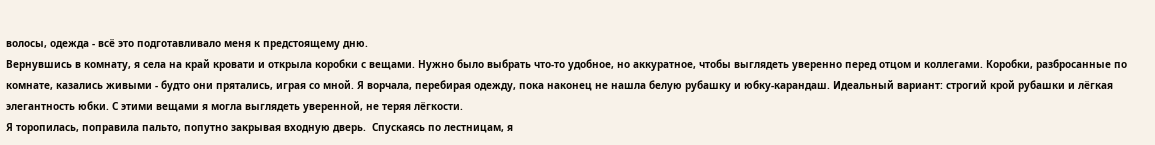волосы, одежда - всё это подготавливало меня к предстоящему дню.
Вернувшись в комнату, я села на край кровати и открыла коробки с вещами. Нужно было выбрать что-то удобное, но аккуратное, чтобы выглядеть уверенно перед отцом и коллегами. Коробки, разбросанные по комнате, казались живыми - будто они прятались, играя со мной. Я ворчала, перебирая одежду, пока наконец не нашла белую рубашку и юбку-карандаш. Идеальный вариант: строгий крой рубашки и лёгкая элегантность юбки. С этими вещами я могла выглядеть уверенной, не теряя лёгкости.
Я торопилась, поправила пальто, попутно закрывая входную дверь.  Спускаясь по лестницам, я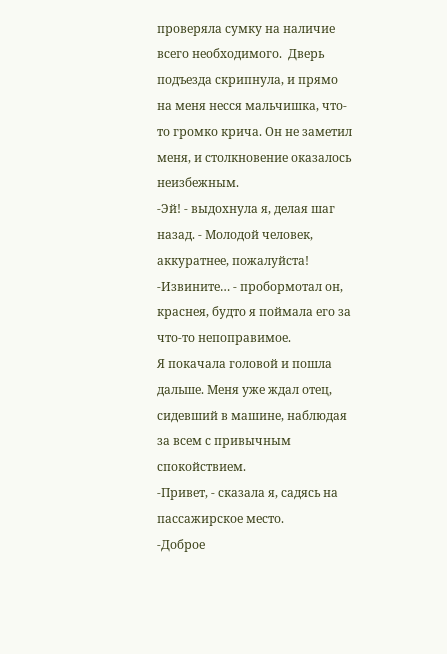проверяла сумку на наличие всего необходимого.  Дверь подъезда скрипнула, и прямо на меня несся мальчишка, что-то громко крича. Он не заметил меня, и столкновение оказалось неизбежным.
-Эй! - выдохнула я, делая шаг назад. - Молодой человек, аккуратнее, пожалуйста!
-Извините… - пробормотал он, краснея, будто я поймала его за что-то непоправимое.
Я покачала головой и пошла дальше. Меня уже ждал отец, сидевший в машине, наблюдая за всем с привычным спокойствием.
-Привет, - сказала я, садясь на пассажирское место.
-Доброе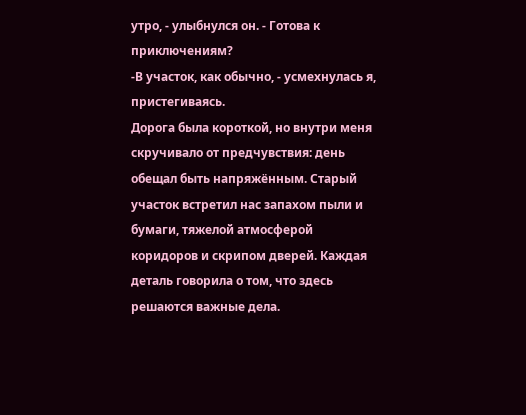утро, - улыбнулся он. - Готова к приключениям?
-В участок, как обычно, - усмехнулась я, пристегиваясь.
Дорога была короткой, но внутри меня скручивало от предчувствия: день обещал быть напряжённым. Старый участок встретил нас запахом пыли и бумаги, тяжелой атмосферой коридоров и скрипом дверей. Каждая деталь говорила о том, что здесь решаются важные дела.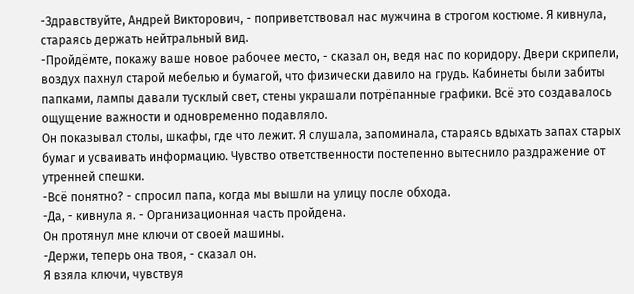-Здравствуйте, Андрей Викторович, - поприветствовал нас мужчина в строгом костюме. Я кивнула, стараясь держать нейтральный вид.
-Пройдёмте, покажу ваше новое рабочее место, - сказал он, ведя нас по коридору. Двери скрипели, воздух пахнул старой мебелью и бумагой, что физически давило на грудь. Кабинеты были забиты папками, лампы давали тусклый свет, стены украшали потрёпанные графики. Всё это создавалось ощущение важности и одновременно подавляло.
Он показывал столы, шкафы, где что лежит. Я слушала, запоминала, стараясь вдыхать запах старых бумаг и усваивать информацию. Чувство ответственности постепенно вытеснило раздражение от утренней спешки.
-Всё понятно? - спросил папа, когда мы вышли на улицу после обхода.
-Да, - кивнула я. - Организационная часть пройдена.
Он протянул мне ключи от своей машины.
-Держи, теперь она твоя, - сказал он.
Я взяла ключи, чувствуя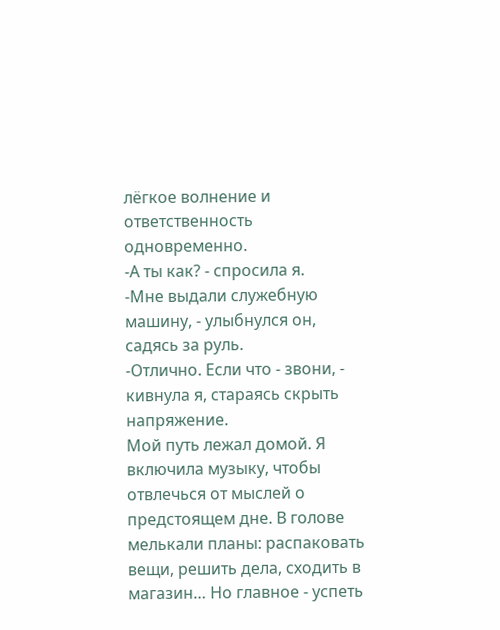лёгкое волнение и ответственность одновременно.
-А ты как? - спросила я.
-Мне выдали служебную машину, - улыбнулся он, садясь за руль.
-Отлично. Если что - звони, - кивнула я, стараясь скрыть напряжение.
Мой путь лежал домой. Я включила музыку, чтобы отвлечься от мыслей о предстоящем дне. В голове мелькали планы: распаковать вещи, решить дела, сходить в магазин… Но главное - успеть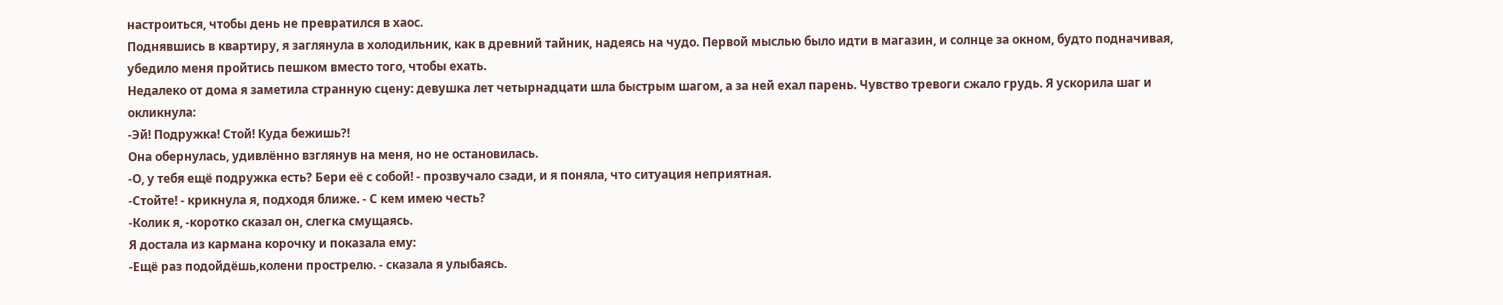настроиться, чтобы день не превратился в хаос.
Поднявшись в квартиру, я заглянула в холодильник, как в древний тайник, надеясь на чудо. Первой мыслью было идти в магазин, и солнце за окном, будто подначивая, убедило меня пройтись пешком вместо того, чтобы ехать.
Недалеко от дома я заметила странную сцену: девушка лет четырнадцати шла быстрым шагом, а за ней ехал парень. Чувство тревоги сжало грудь. Я ускорила шаг и окликнула:
-Эй! Подружка! Стой! Куда бежишь?!
Она обернулась, удивлённо взглянув на меня, но не остановилась.
-О, у тебя ещё подружка есть? Бери её с собой! - прозвучало сзади, и я поняла, что ситуация неприятная.
-Стойте! - крикнула я, подходя ближе. - С кем имею честь?
-Колик я, -коротко сказал он, слегка смущаясь.
Я достала из кармана корочку и показала ему:
-Ещё раз подойдёшь,колени прострелю. - сказала я улыбаясь.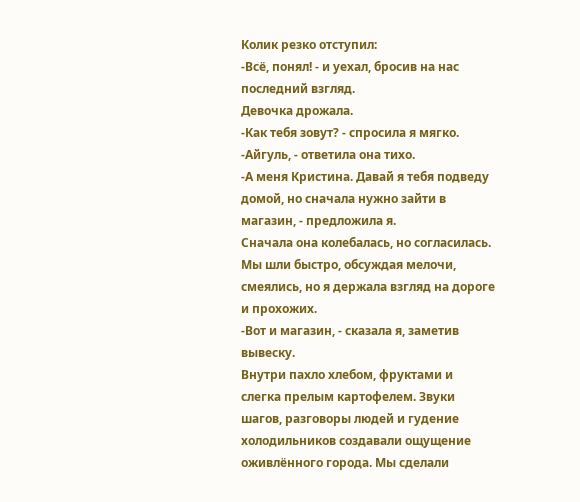Колик резко отступил:
-Всё, понял! - и уехал, бросив на нас последний взгляд.
Девочка дрожала.
-Как тебя зовут? - спросила я мягко.
-Айгуль, - ответила она тихо.
-А меня Кристина. Давай я тебя подведу домой, но сначала нужно зайти в магазин, - предложила я.
Сначала она колебалась, но согласилась. Мы шли быстро, обсуждая мелочи, смеялись, но я держала взгляд на дороге и прохожих.
-Вот и магазин, - сказала я, заметив вывеску.
Внутри пахло хлебом, фруктами и слегка прелым картофелем. Звуки шагов, разговоры людей и гудение холодильников создавали ощущение оживлённого города. Мы сделали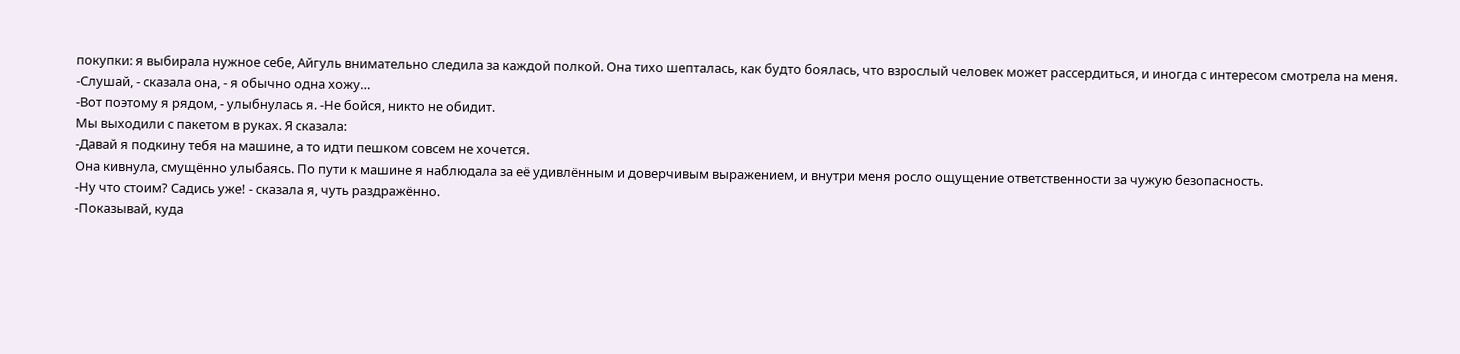покупки: я выбирала нужное себе, Айгуль внимательно следила за каждой полкой. Она тихо шепталась, как будто боялась, что взрослый человек может рассердиться, и иногда с интересом смотрела на меня.
-Слушай, - сказала она, - я обычно одна хожу…
-Вот поэтому я рядом, - улыбнулась я. -Не бойся, никто не обидит.
Мы выходили с пакетом в руках. Я сказала:
-Давай я подкину тебя на машине, а то идти пешком совсем не хочется.
Она кивнула, смущённо улыбаясь. По пути к машине я наблюдала за её удивлённым и доверчивым выражением, и внутри меня росло ощущение ответственности за чужую безопасность.
-Ну что стоим? Садись уже! - сказала я, чуть раздражённо.
-Показывай, куда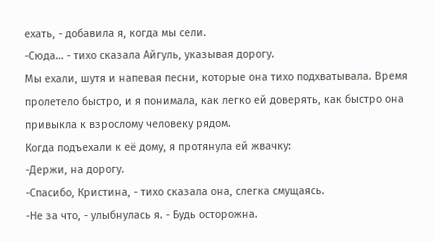ехать, - добавила я, когда мы сели.
-Сюда… - тихо сказала Айгуль, указывая дорогу.
Мы ехали, шутя и напевая песни, которые она тихо подхватывала. Время пролетело быстро, и я понимала, как легко ей доверять, как быстро она привыкла к взрослому человеку рядом.
Когда подъехали к её дому, я протянула ей жвачку:
-Держи, на дорогу.
-Спасибо, Кристина, - тихо сказала она, слегка смущаясь.
-Не за что, - улыбнулась я. - Будь осторожна.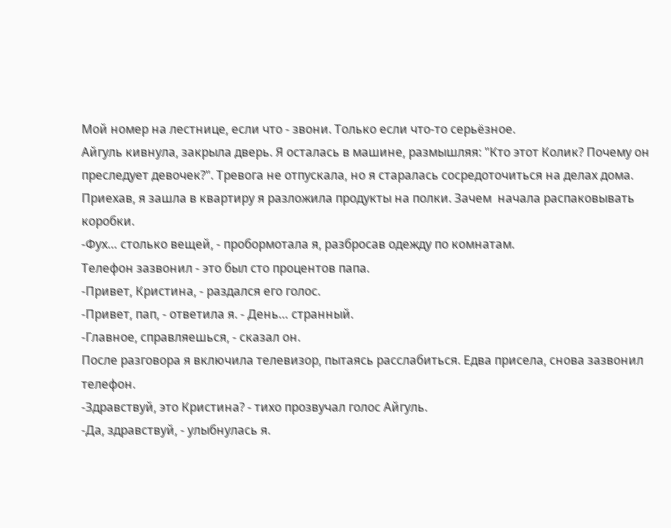Мой номер на лестнице, если что - звони. Только если что-то серьёзное.
Айгуль кивнула, закрыла дверь. Я осталась в машине, размышляя: "Кто этот Колик? Почему он преследует девочек?". Тревога не отпускала, но я старалась сосредоточиться на делах дома.
Приехав, я зашла в квартиру я разложила продукты на полки. Зачем  начала распаковывать коробки.
-Фух… столько вещей, - пробормотала я, разбросав одежду по комнатам.
Телефон зазвонил - это был сто процентов папа.
-Привет, Кристина, - раздался его голос.
-Привет, пап, - ответила я. - День… странный.
-Главное, справляешься, - сказал он.
После разговора я включила телевизор, пытаясь расслабиться. Едва присела, снова зазвонил телефон.
-Здравствуй, это Кристина? - тихо прозвучал голос Айгуль.
-Да, здравствуй, - улыбнулась я.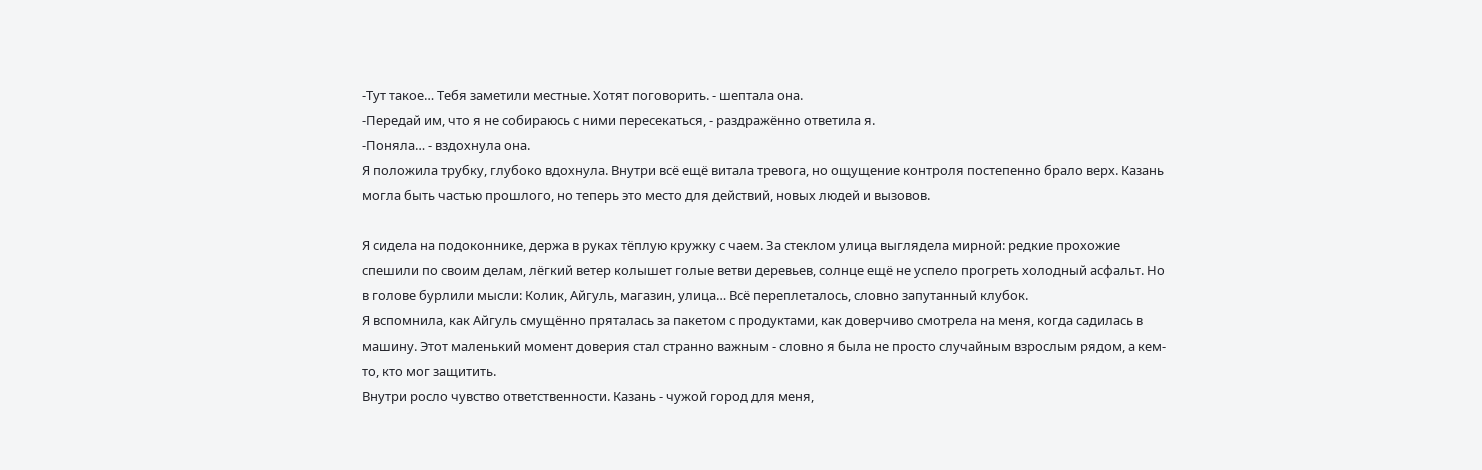-Тут такое… Тебя заметили местные. Хотят поговорить. - шептала она.
-Передай им, что я не собираюсь с ними пересекаться, - раздражённо ответила я.
-Поняла… - вздохнула она.
Я положила трубку, глубоко вдохнула. Внутри всё ещё витала тревога, но ощущение контроля постепенно брало верх. Казань могла быть частью прошлого, но теперь это место для действий, новых людей и вызовов.

Я сидела на подоконнике, держа в руках тёплую кружку с чаем. За стеклом улица выглядела мирной: редкие прохожие спешили по своим делам, лёгкий ветер колышет голые ветви деревьев, солнце ещё не успело прогреть холодный асфальт. Но в голове бурлили мысли: Колик, Айгуль, магазин, улица… Всё переплеталось, словно запутанный клубок.
Я вспомнила, как Айгуль смущённо пряталась за пакетом с продуктами, как доверчиво смотрела на меня, когда садилась в машину. Этот маленький момент доверия стал странно важным - словно я была не просто случайным взрослым рядом, а кем-то, кто мог защитить.
Внутри росло чувство ответственности. Казань - чужой город для меня,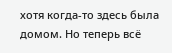хотя когда-то здесь была домом. Но теперь всё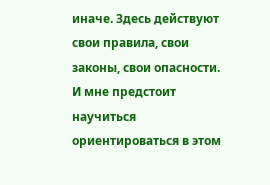иначе. Здесь действуют свои правила, свои законы, свои опасности. И мне предстоит научиться ориентироваться в этом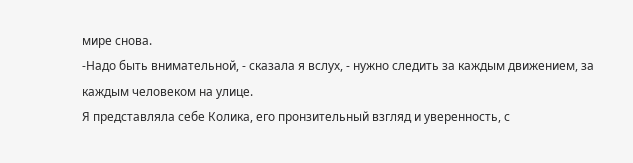мире снова.
-Надо быть внимательной, - сказала я вслух, - нужно следить за каждым движением, за каждым человеком на улице.
Я представляла себе Колика, его пронзительный взгляд и уверенность, с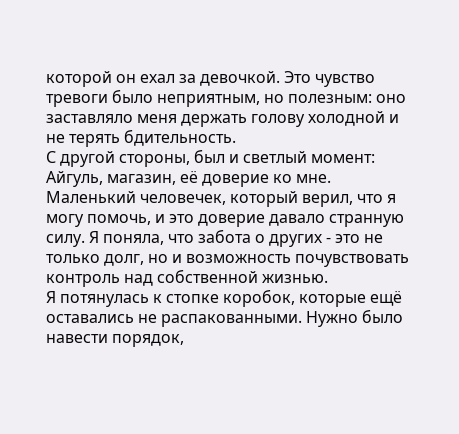которой он ехал за девочкой. Это чувство тревоги было неприятным, но полезным: оно заставляло меня держать голову холодной и не терять бдительность.
С другой стороны, был и светлый момент: Айгуль, магазин, её доверие ко мне. Маленький человечек, который верил, что я могу помочь, и это доверие давало странную силу. Я поняла, что забота о других - это не только долг, но и возможность почувствовать контроль над собственной жизнью.
Я потянулась к стопке коробок, которые ещё оставались не распакованными. Нужно было навести порядок,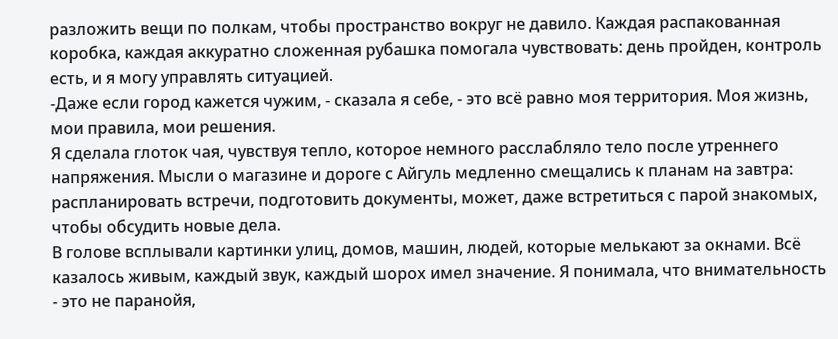разложить вещи по полкам, чтобы пространство вокруг не давило. Каждая распакованная коробка, каждая аккуратно сложенная рубашка помогала чувствовать: день пройден, контроль есть, и я могу управлять ситуацией.
-Даже если город кажется чужим, - сказала я себе, - это всё равно моя территория. Моя жизнь, мои правила, мои решения.
Я сделала глоток чая, чувствуя тепло, которое немного расслабляло тело после утреннего напряжения. Мысли о магазине и дороге с Айгуль медленно смещались к планам на завтра: распланировать встречи, подготовить документы, может, даже встретиться с парой знакомых, чтобы обсудить новые дела.
В голове всплывали картинки улиц, домов, машин, людей, которые мелькают за окнами. Всё казалось живым, каждый звук, каждый шорох имел значение. Я понимала, что внимательность - это не паранойя,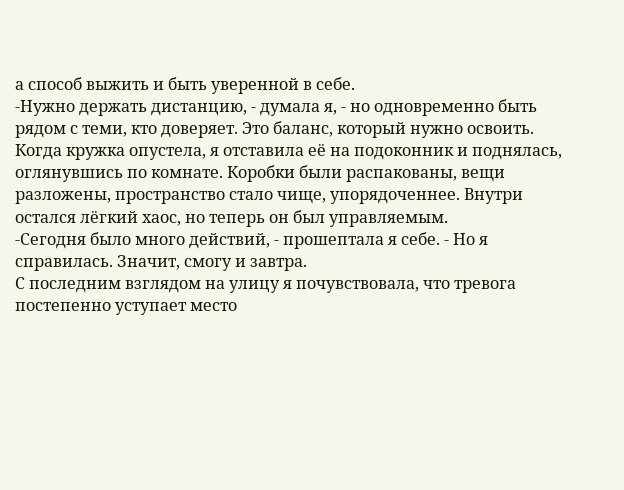а способ выжить и быть уверенной в себе.
-Нужно держать дистанцию, - думала я, - но одновременно быть рядом с теми, кто доверяет. Это баланс, который нужно освоить.
Когда кружка опустела, я отставила её на подоконник и поднялась, оглянувшись по комнате. Коробки были распакованы, вещи разложены, пространство стало чище, упорядоченнее. Внутри остался лёгкий хаос, но теперь он был управляемым.
-Сегодня было много действий, - прошептала я себе. - Но я справилась. Значит, смогу и завтра.
С последним взглядом на улицу я почувствовала, что тревога постепенно уступает место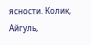ясности. Колик, Айгуль,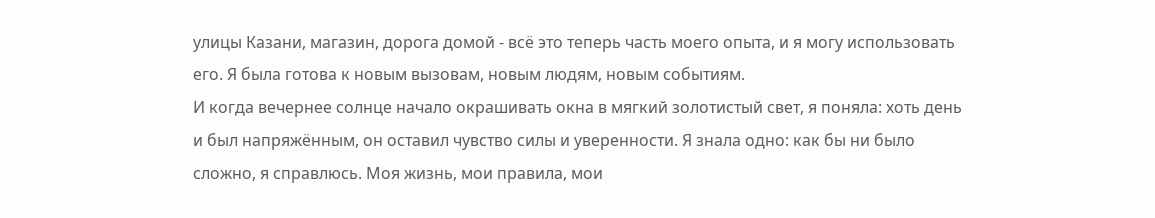улицы Казани, магазин, дорога домой - всё это теперь часть моего опыта, и я могу использовать его. Я была готова к новым вызовам, новым людям, новым событиям.
И когда вечернее солнце начало окрашивать окна в мягкий золотистый свет, я поняла: хоть день и был напряжённым, он оставил чувство силы и уверенности. Я знала одно: как бы ни было сложно, я справлюсь. Моя жизнь, мои правила, мои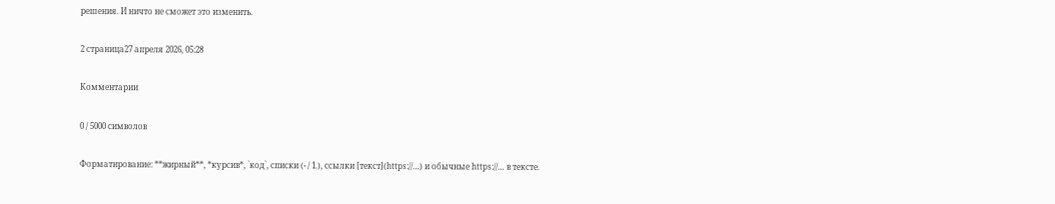решения. И ничто не сможет это изменить.

2 страница27 апреля 2026, 05:28

Комментарии

0 / 5000 символов

Форматирование: **жирный**, *курсив*, `код`, списки (- / 1.), ссылки [текст](https://…) и обычные https://… в тексте.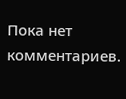Пока нет комментариев.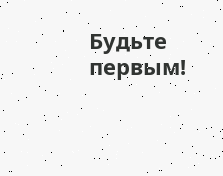Будьте первым!